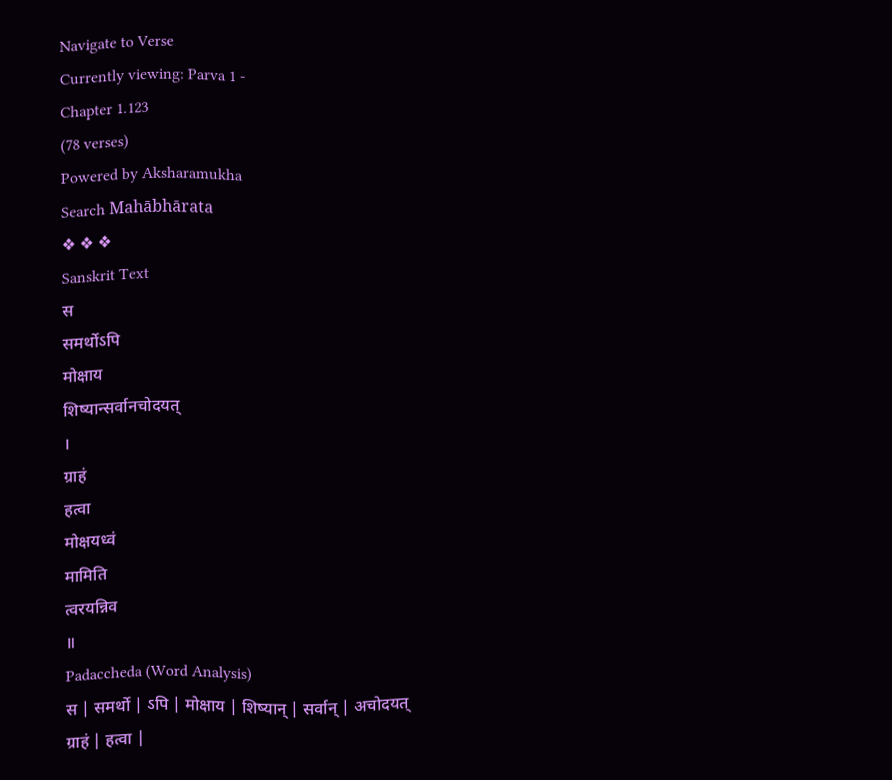Navigate to Verse
Currently viewing: Parva 1 -
Chapter 1.123
(78 verses)
Powered by Aksharamukha
Search Mahābhārata
❖ ❖ ❖
Sanskrit Text
स
समर्थोऽपि
मोक्षाय
शिष्यान्सर्वानचोदयत्
।
ग्राहं
हत्वा
मोक्षयध्वं
मामिति
त्वरयन्निव
॥
Padaccheda (Word Analysis)
स | समर्थो | ऽपि | मोक्षाय | शिष्यान् | सर्वान् | अचोदयत्
ग्राहं | हत्वा |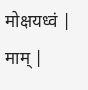मोक्षयध्वं | माम् |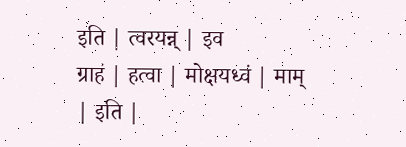इति | त्वरयन्न् | इव
ग्राहं | हत्वा | मोक्षयध्वं | माम् | इति |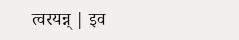त्वरयन्न् | इव